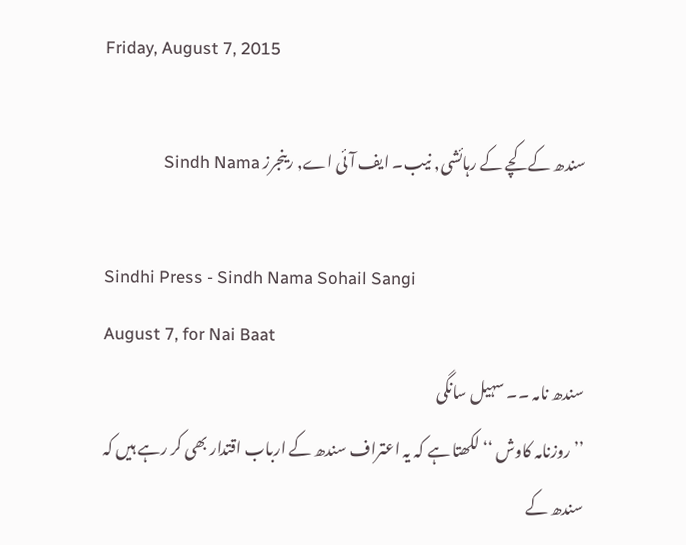Friday, August 7, 2015

سندھ کے کچے کے رہائشی, نیب۔ ایف آئی اے, رینجرز Sindh Nama

Sindhi Press - Sindh Nama Sohail Sangi
August 7, for Nai Baat
سندھ نامہ ۔۔ سہیل سانگی
’’روزنامہ کاوش ‘‘ لکھتا ہے کہ یہ اعتراف سندھ کے ارباب اقتدار بھی کر رہے ہیں کہ سندھ کے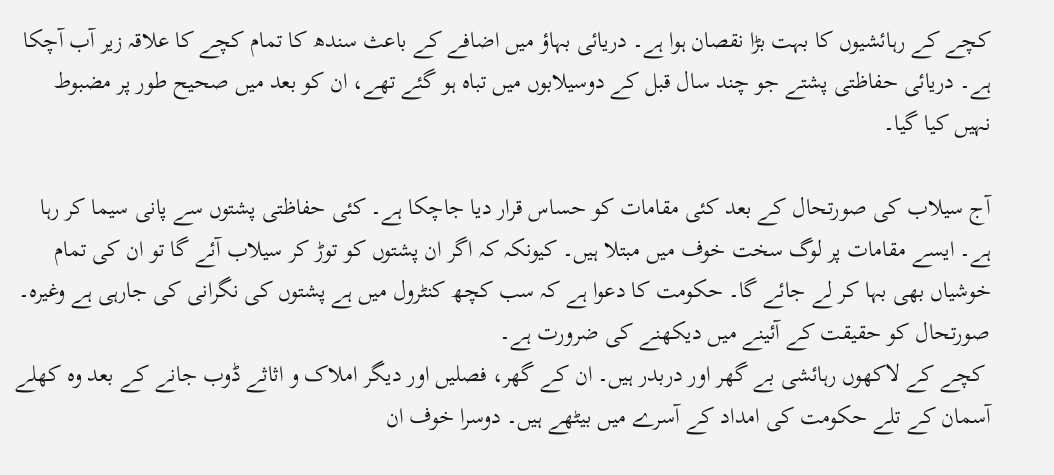کچے کے رہائشیوں کا بہت بڑا نقصان ہوا ہے۔ دریائی بہاؤ میں اضافے کے باعث سندھ کا تمام کچے کا علاقہ زیر آب آچکا ہے۔ دریائی حفاظتی پشتے جو چند سال قبل کے دوسیلابوں میں تباہ ہو گئے تھے، ان کو بعد میں صحیح طور پر مضبوط نہیں کیا گیا۔

آج سیلاب کی صورتحال کے بعد کئی مقامات کو حساس قرار دیا جاچکا ہے۔ کئی حفاظتی پشتوں سے پانی سیما کر رہا ہے۔ ایسے مقامات پر لوگ سخت خوف میں مبتلا ہیں۔ کیونکہ کہ اگر ان پشتوں کو توڑ کر سیلاب آئے گا تو ان کی تمام خوشیاں بھی بہا کر لے جائے گا۔ حکومت کا دعوا ہے کہ سب کچھ کنٹرول میں ہے پشتوں کی نگرانی کی جارہی ہے وغیرہ۔ صورتحال کو حقیقت کے آئینے میں دیکھنے کی ضرورت ہے۔
 کچے کے لاکھوں رہائشی بے گھر اور دربدر ہیں۔ ان کے گھر، فصلیں اور دیگر املاک و اثاثے ڈوب جانے کے بعد وہ کھلے آسمان کے تلے حکومت کی امداد کے آسرے میں بیٹھے ہیں۔ دوسرا خوف ان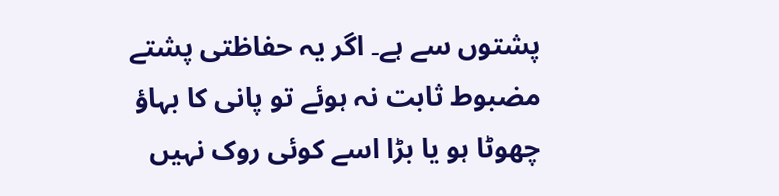پشتوں سے ہے۔ اگر یہ حفاظتی پشتے مضبوط ثابت نہ ہوئے تو پانی کا بہاؤ چھوٹا ہو یا بڑا اسے کوئی روک نہیں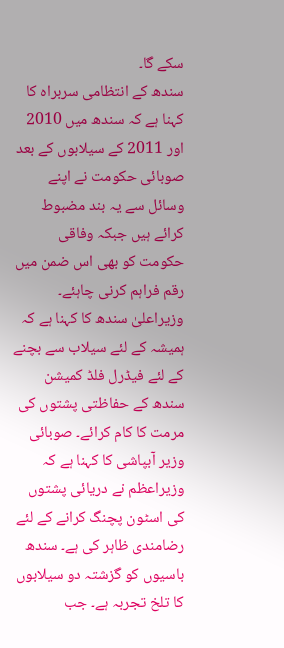سکے گا۔
سندھ کے انتظامی سربراہ کا کہنا ہے کہ سندھ میں 2010 اور 2011 کے سیلابوں کے بعد صوبائی حکومت نے اپنے وسائل سے یہ بند مضبوط کرائے ہیں جبکہ وفاقی حکومت کو بھی اس ضمن میں رقم فراہم کرنی چاہئے۔ وزیراعلیٰ سندھ کا کہنا ہے کہ ہمیشہ کے لئے سیلاب سے بچنے کے لئے فیڈرل فلڈ کمیشن سندھ کے حفاظتی پشتوں کی مرمت کا کام کرائے۔ صوبائی وزیر آبپاشی کا کہنا ہے کہ وزیراعظم نے دریائی پشتوں کی اسٹون پچنگ کرانے کے لئے رضامندی ظاہر کی ہے۔ سندھ باسیوں کو گزشتہ دو سیلابوں کا تلخ تجربہ ہے۔ جب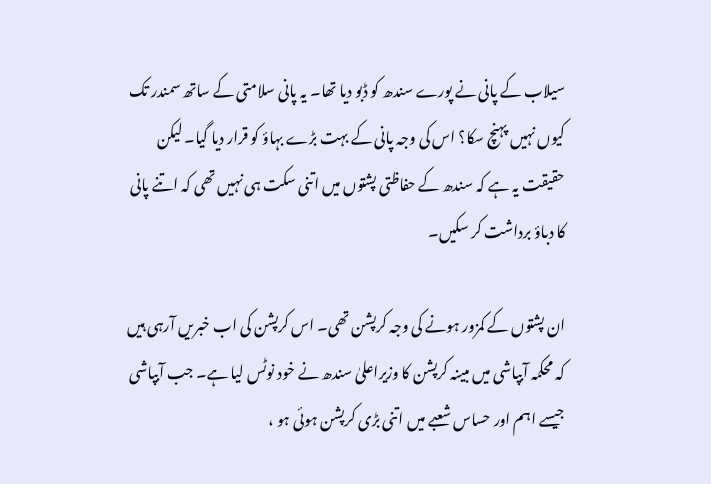سیلاب کے پانی نے پورے سندھ کو ڈبو دیا تھا۔ یہ پانی سلامتی کے ساتھ سمندر تک کیوں نہیں پہنچ سکا؟ اس کی وجہ پانی کے بہت بڑے بہاؤ کو قرار دیا گیا۔ لیکن حقیقت یہ ہے کہ سندھ کے حفاظتی پشتوں میں اتنی سکت ہی نہیں تھی کہ اتنے پانی کا دباؤ برداشت کر سکیں۔

ان پشتوں کے کمزور ہونے کی وجہ کرپشن تھی۔ اس کرپشن کی اب خبریں آرہی ہیں کہ محکمہ آبپاشی میں مبینہ کرپشن کا وزیراعلیٰ سندھ نے خود نوٹس لیا ہے۔ جب آبپاشی جیسے اہم اور حساس شعبے میں اتنی بڑی کرپشن ہوئی ہو ،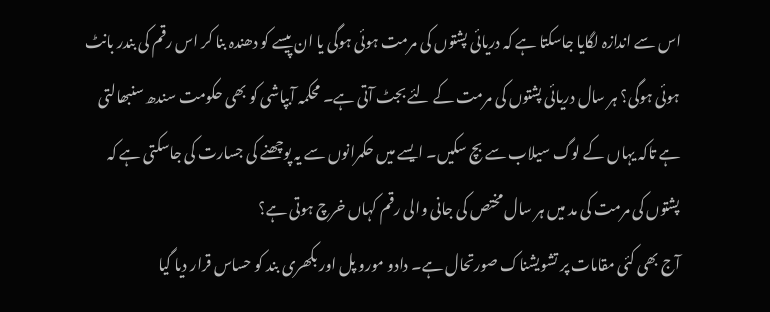اس سے اندازہ لگایا جاسکتا ہے کہ دریائی پشتوں کی مرمت ہوئی ہوگی یا ان پیسے کو دھندہ بنا کر اس رقم کی بندر بانٹ ہوئی ہوگی؟ ہر سال دریائی پشتوں کی مرمت کے لئے بجٹ آتی ہے۔ محکمہ آبپاشی کو بھی حکومت سندھ سنبھالتی ہے تاکہ یہاں کے لوگ سیلاب سے بچ سکیں۔ ایسے میں حکمرانوں سے یہ پوچھنے کی جسارت کی جاسکتی ہے کہ پشتوں کی مرمت کی مد میں ہر سال مختص کی جانی والی رقم کہاں خرچ ہوتی ہے؟
آج بھی کئی مقامات پر تشویشناک صورتحال ہے۔ دادو مورو پل اور بکھری بند کو حساس قرار دیا گیا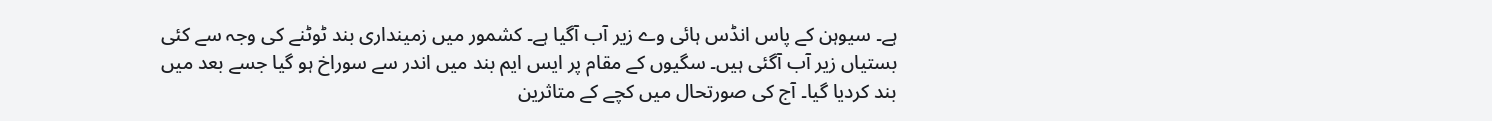ہے۔ سیوہن کے پاس انڈس ہائی وے زیر آب آگیا ہے۔ کشمور میں زمینداری بند ٹوٹنے کی وجہ سے کئی بستیاں زیر آب آگئی ہیں۔ سگیوں کے مقام پر ایس ایم بند میں اندر سے سوراخ ہو گیا جسے بعد میں بند کردیا گیا۔ آج کی صورتحال میں کچے کے متاثرین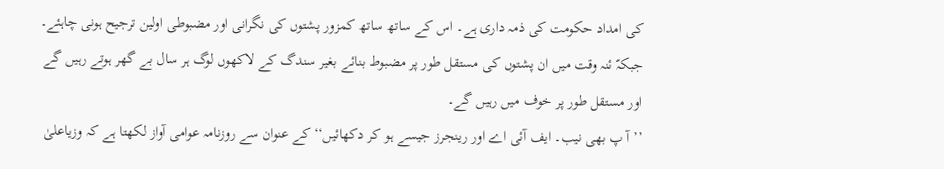کی امداد حکومت کی ذمہ داری ہے۔ اس کے ساتھ ساتھ کمزور پشتوں کی نگرانی اور مضبوطی اولین ترجیح ہونی چاہئے۔ جبکہّ ئنہ وقت میں ان پشتوں کی مستقل طور پر مضبوط بنائے بغیر سندگ کے لاکھوں لوگ ہر سال بے گھر ہوتے رہیں گے اور مستقل طور پر خوف میں رہیں گے۔
’’آ پ بھی نیب۔ ایف آئی اے اور رینجرز جیسے ہو کر دکھائیں‘‘ کے عنوان سے روزنامہ عوامی آواز لکھتا ہے کہ وزیاعلیٰ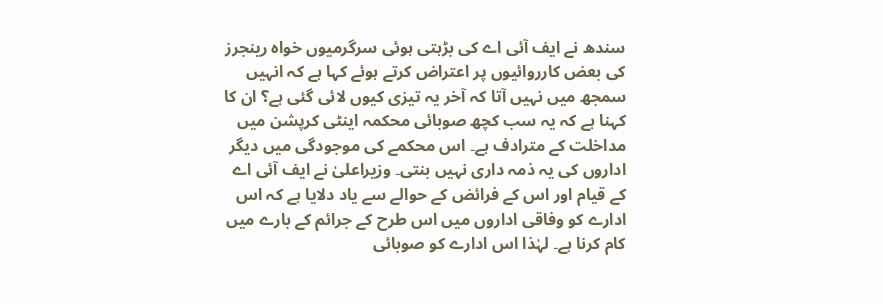سندھ نے ایف آئی اے کی بڑہتی ہوئی سرگرمیوں خواہ رینجرز کی بعض کارروائیوں پر اعتراض کرتے ہوئے کہا ہے کہ انہیں سمجھ میں نہیں آتا کہ آخر یہ تیزی کیوں لائی گئی ہے؟ ان کا کہنا ہے کہ یہ سب کچھ صوبائی محکمہ اینٹی کرپشن میں مداخلت کے مترادف ہے۔ اس محکمے کی موجودگی میں دیگر اداروں کی یہ ذمہ داری نہیں بنتی۔ وزیراعلیٰ نے ایف آئی اے کے قیام اور اس کے فرائض کے حوالے سے یاد دلایا ہے کہ اس ادارے کو وفاقی اداروں میں اس طرح کے جرائم کے بارے میں کام کرنا ہے۔ لہٰذا اس ادارے کو صوبائی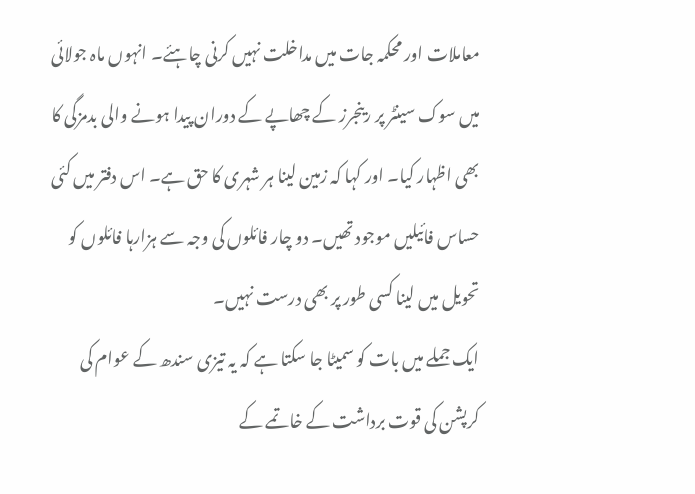معاملات اور محکمہ جات میں مداخلت نہیں کرنی چاہئے۔ انہوں ماہ جولائی میں سوک سینٹر پر رینجرز کے چھاپے کے دوران پیدا ہونے والی بدمزگی کا بھی اظہار کیا۔ اور کہا کہ زمین لینا ہر شہری کا حق ہے۔ اس دفتر میں کئی حساس فائیلیں موجود تھیں۔ دو چار فائلوں کی وجہ سے ہزارہا فائلوں کو تحویل میں لینا کسی طور پر بھی درست نہیں۔
ایک جملے میں بات کو سمیٹا جا سکتا ہے کہ یہ تیزی سندھ کے عوام کی کرپشن کی قوت برداشت کے خاتمے کے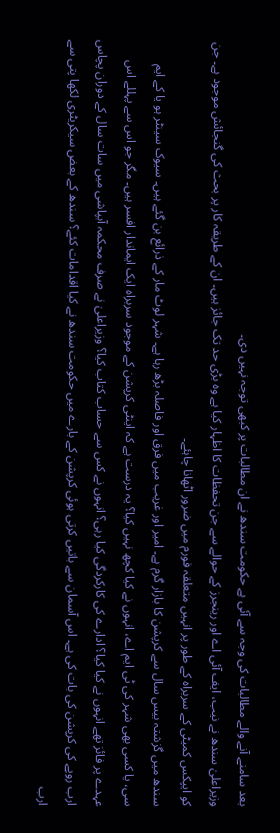بعد سامنے آنے والے مطالبات کی وجہ سے آئی ہے حکومت سندھ نے ان مطالبات پر کبھی توجہ نہیں دی۔
وزیراعلیٰ سندھ نے نیب، ایف آئی اے اور رینجرز کے حوالے سے جن تحفظات کا اظہار کیا ہے وہ بڑی حد تک جائز ہیں۔ ان کے طریقہ کار پر بحث کی گنجائش موجود ہے۔ جن کو ایپکس کمیٹی کے سربراہ کے طور پر انہیں متعلقہ فورم میں ضرور اٹھانا چاہئے۔
سندھ میں گزشتہ بیس سال سے کرپشن کا بازار گرم ہے۔ امیر اور غریب میں فرق اور فاصلہ بڑھ رہا ہے۔ شہر لوٹ مار کے ذرائع بن گئے ہیں۔ سیوک سینٹر ہو یا کے ایم سی، یا کسی بھی شہر کی ٹی ایم اے، انہوں نے کیا کچھ نہیں کیا؟ یہ درست ہے کہ اینٹی کرپشن کے موجود سربراہ ایک ایماندار افسر ہیں۔ مگر جو اس سے پہللے اس عہدے پر فائز تھے انہوں نے کیا کیا؟ ادارے کی کارکردگی کیا رہی؟ انہوں نے کس سے حساب کتاب کیا؟ وزیراعلیٰ نے صرف محکمہ آبپاشی میں سات سال کے دوران پچاس ارب روپے کی کرپشن کی بات کی ہے۔ اس آسمان سے باتیں کرتی ہوئی کرپشن کے بارے میں حکومت سندھ نے کیا اقدامات کئے؟ سندھ کے بعض سیکریٹری لکھا پتی سے ارب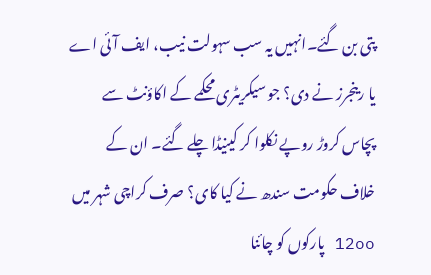پتی بن گئے۔انہیں یہ سب سہولت نیب، ایف آئی اے یا رینجرز نے دی؟ جو سیکریٹری محکمے کے اکاؤنٹ سے پچاس کروڑ روپے نکلوا کر کینیڈا چلے گئے۔ ان کے خلاف حکومت سندھ نے کیا کای؟ صرف کراچی شہر میں 12oo پارکوں کو چائنا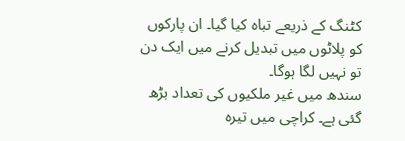کٹنگ کے ذریعے تباہ کیا گیا۔ ان پارکوں کو پلاٹوں میں تبدیل کرنے میں ایک دن تو نہیں لگا ہوگا۔
سندھ میں غیر ملکیوں کی تعداد بڑھ گئی ہے۔ کراچی میں تیرہ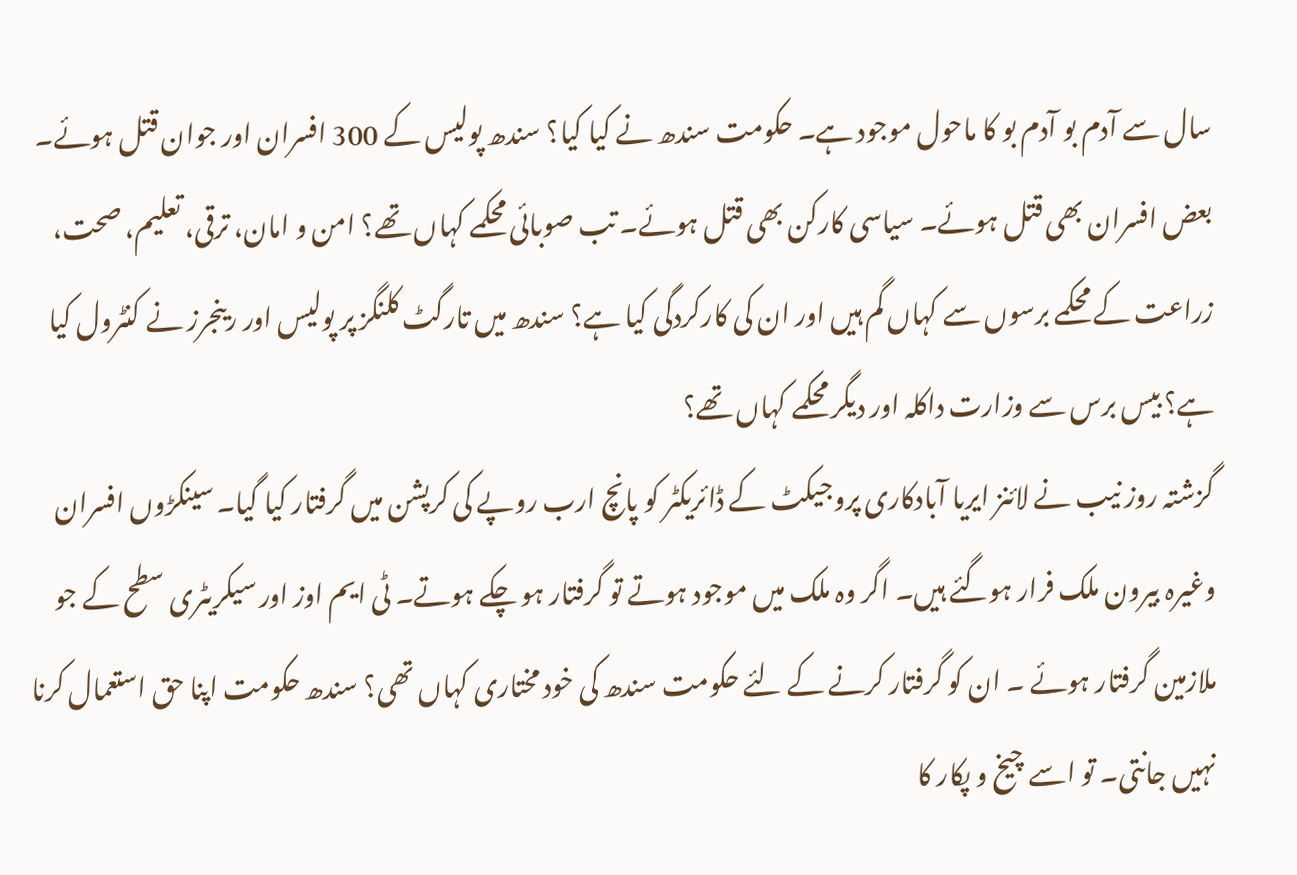سال سے آدم بو آدم بو کا ماحول موجود ہے۔ حکومت سندھ نے کیا کیا؟ سندھ پولیس کے 300 افسران اور جوان قتل ہوئے۔ بعض افسران بھی قتل ہوئے۔ سیاسی کارکن بھی قتل ہوئے۔ تب صوبائی محکمے کہاں تھے؟ امن و امان، ترقی، تعلیم، صحت، زراعت کے محکمے برسوں سے کہاں گم ہیں اور ان کی کارکردگی کیا ہے؟ سندھ میں تارگٹ کلنگز پر پولیس اور رینجرز نے کنٹرول کیا ہے؟ بیس برس سے وزارت داکلہ اور دیگر محکمے کہاں تھے؟
گزشتہ روز نیب نے لائنز ایریا آبادکاری پروجیکٹ کے ڈائریکٹر کو پانچ ارب روپے کی کرپشن میں گرفتار کیا گیا۔ سینکڑوں افسران وغیرہ بیرون ملک فرار ہوگئے ہیں۔ اگر وہ ملک میں موجود ہوتے تو گرفتار ہو چکے ہوتے۔ ٹی ایم اوز اور سیکریٹری سطح کے جو ملازمین گرفتار ہوئے ۔ ان کو گرفتار کرنے کے لئے حکومت سندھ کی خود مختاری کہاں تھی؟ سندھ حکومت اپنا حق استعمال کرنا نہیں جانتی۔ تو اسے چیخ و پکار کا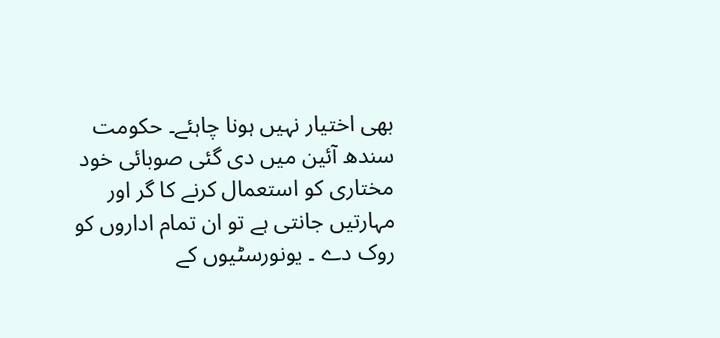بھی اختیار نہیں ہونا چاہئے۔ حکومت سندھ آئین میں دی گئی صوبائی خود مختاری کو استعمال کرنے کا گر اور مہارتیں جانتی ہے تو ان تمام اداروں کو روک دے ۔ یونورسٹیوں کے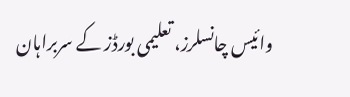وائیس چانسلرز، تعلیمی بورڈز کے سربراہان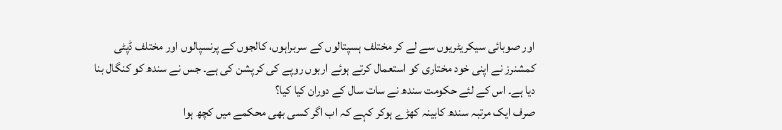اور صوبائی سیکریٹریوں سے لے کر مختلف ہسپتالوں کے سربراہوں، کالجوں کے پرنسپالوں اور مختلف ڈپٹی کمشنرز نے اپنی خود مختاری کو استعمال کرتے ہوئے اربوں روپے کی کرپشن کی ہے۔ جس نے سندھ کو کنگال بنا دیا ہے۔ اس کے لئے حکومت سندھ نے سات سال کے دوران کیا کیا؟
صرف ایک مرتبہ سندھ کابینہ کھڑے ہوکر کہے کہ اب اگر کسی بھی محکمے میں کچھ ہوا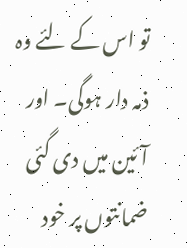تو اس کے لئے وہ ذمہ دار ہوگی۔ اور آئین میں دی گئی ضمانتوں پر خود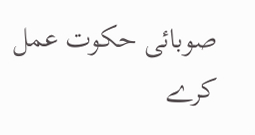صوبائی حکوت عمل کرے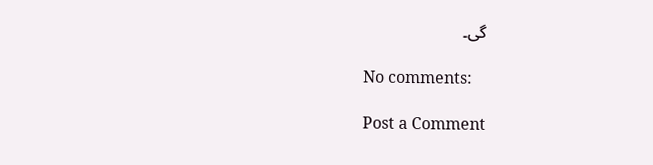گی۔

No comments:

Post a Comment